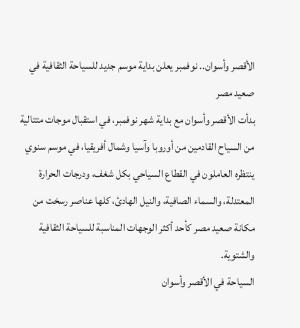الأقصر وأسوان.. نوفمبر يعلن بداية موسم جديد للسياحة الثقافية في صعيد مصر
بدأت الأقصر وأسوان مع بداية شهر نوفمبر، في استقبال موجات متتالية من السياح القادمين من أوروبا وآسيا وشمال أفريقيا، في موسم سنوي ينتظره العاملون في القطاع السياحي بكل شغف، ودرجات الحرارة المعتدلة، والسماء الصافية، والنيل الهادئ، كلها عناصر رسخت من مكانة صعيد مصر كأحد أكثر الوجهات المناسبة للسياحة الثقافية والشتوية.
السياحة في الأقصر وأسوان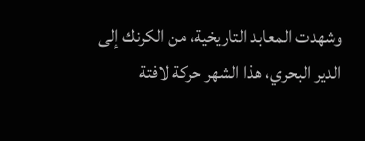وشهدت المعابد التاريخية، من الكرنك إلى الدير البحري، هذا الشهر حركة لافتة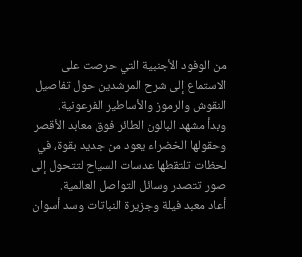من الوفود الأجنبية التي حرصت على الاستماع إلى شرح المرشدين حول تفاصيل النقوش والرموز والأساطير الفرعونية.
وبدأ مشهد البالون الطائر فوق معابد الأقصر وحقولها الخضراء يعود من جديد بقوة، في لحظات تلتقطها عدسات السياح لتتحول إلى صور تتصدر وسائل التواصل العالمية.
أعاد معبد فيلة وجزيرة النباتات وسد أسوان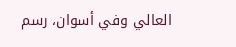العالي وفي أسوان، رسم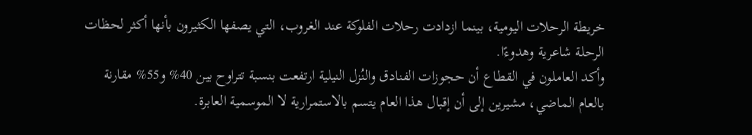خريطة الرحلات اليومية، بينما ازدادت رحلات الفلوكة عند الغروب، التي يصفها الكثيرون بأنها أكثر لحظات الرحلة شاعرية وهدوءًا.
وأكد العاملون في القطاع أن حجوزات الفنادق والنُزل النيلية ارتفعت بنسبة تتراوح بين 40% و55% مقارنة بالعام الماضي، مشيرين إلى أن إقبال هذا العام يتسم بالاستمرارية لا الموسمية العابرة.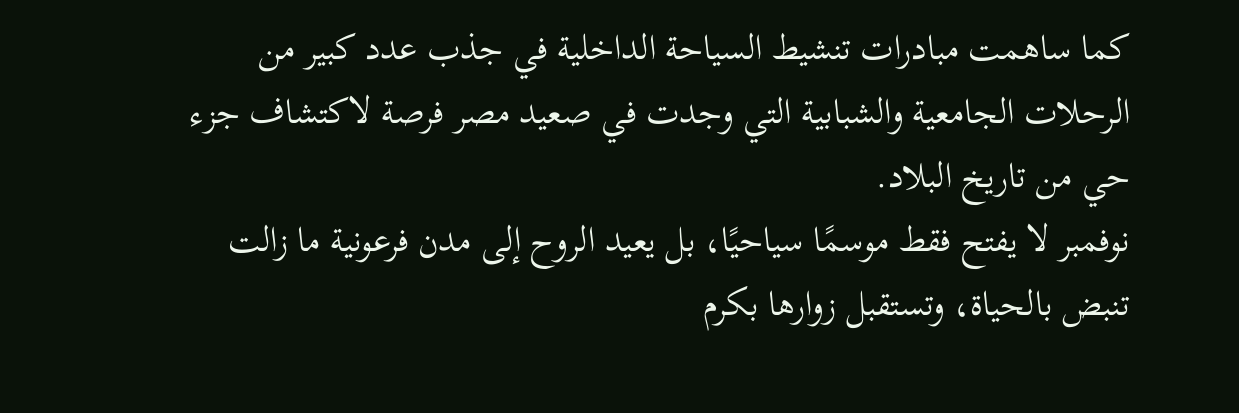كما ساهمت مبادرات تنشيط السياحة الداخلية في جذب عدد كبير من الرحلات الجامعية والشبابية التي وجدت في صعيد مصر فرصة لاكتشاف جزء حي من تاريخ البلاد.
نوفمبر لا يفتح فقط موسمًا سياحيًا، بل يعيد الروح إلى مدن فرعونية ما زالت تنبض بالحياة، وتستقبل زوارها بكرم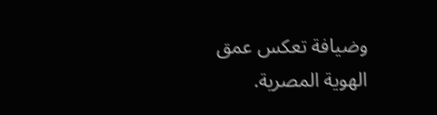وضيافة تعكس عمق الهوية المصرية.